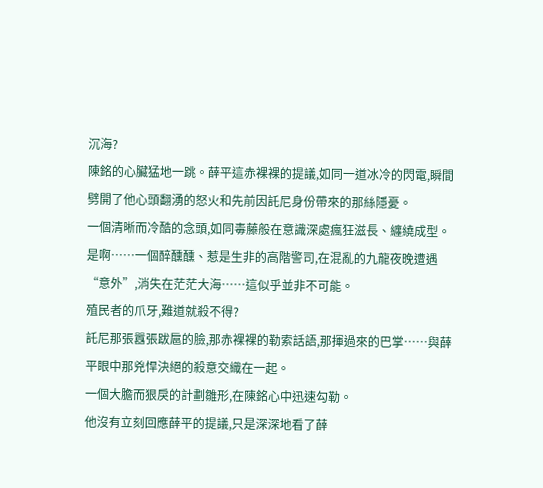沉海?
陳銘的心臟猛地一跳。薛平這赤裸裸的提議,如同一道冰冷的閃電,瞬間劈開了他心頭翻湧的怒火和先前因託尼身份帶來的那絲隱憂。
一個清晰而冷酷的念頭,如同毒藤般在意識深處瘋狂滋長、纏繞成型。
是啊……一個醉醺醺、惹是生非的高階警司,在混亂的九龍夜晚遭遇“意外”,消失在茫茫大海……這似乎並非不可能。
殖民者的爪牙,難道就殺不得?
託尼那張囂張跋扈的臉,那赤裸裸的勒索話語,那揮過來的巴掌……與薛平眼中那兇悍決絕的殺意交織在一起。
一個大膽而狠戾的計劃雛形,在陳銘心中迅速勾勒。
他沒有立刻回應薛平的提議,只是深深地看了薛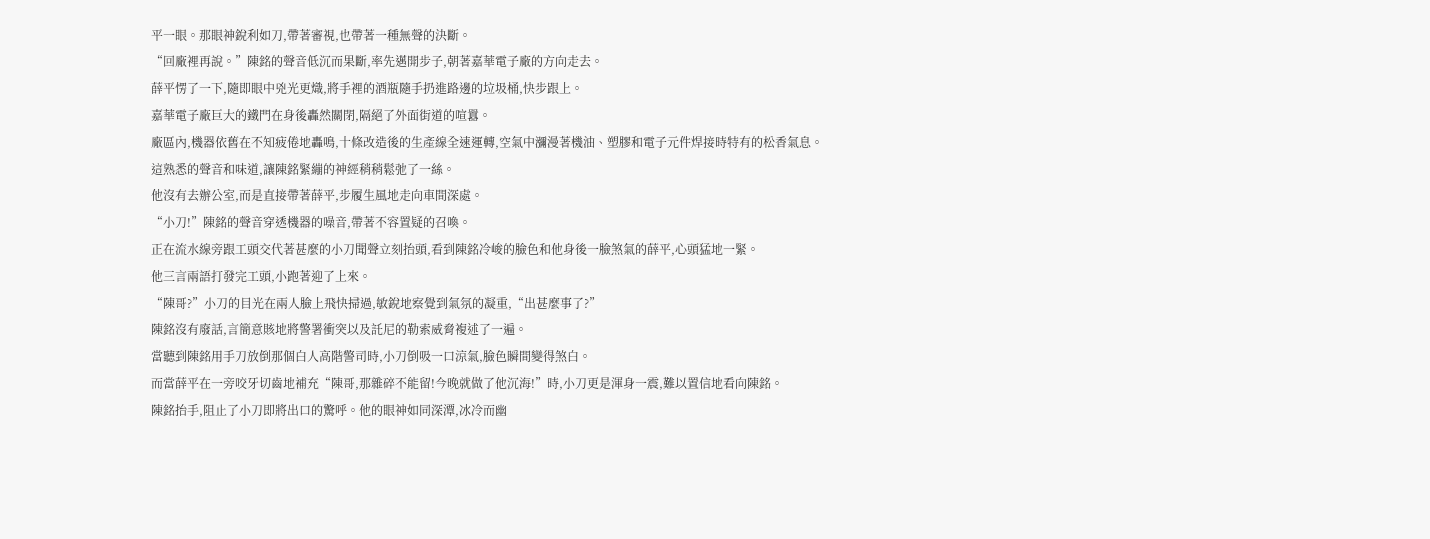平一眼。那眼神銳利如刀,帶著審視,也帶著一種無聲的決斷。
“回廠裡再說。”陳銘的聲音低沉而果斷,率先邁開步子,朝著嘉華電子廠的方向走去。
薛平愣了一下,隨即眼中兇光更熾,將手裡的酒瓶隨手扔進路邊的垃圾桶,快步跟上。
嘉華電子廠巨大的鐵門在身後轟然關閉,隔絕了外面街道的喧囂。
廠區內,機器依舊在不知疲倦地轟鳴,十條改造後的生產線全速運轉,空氣中瀰漫著機油、塑膠和電子元件焊接時特有的松香氣息。
這熟悉的聲音和味道,讓陳銘緊繃的神經稍稍鬆弛了一絲。
他沒有去辦公室,而是直接帶著薛平,步履生風地走向車間深處。
“小刀!”陳銘的聲音穿透機器的噪音,帶著不容置疑的召喚。
正在流水線旁跟工頭交代著甚麼的小刀聞聲立刻抬頭,看到陳銘冷峻的臉色和他身後一臉煞氣的薛平,心頭猛地一緊。
他三言兩語打發完工頭,小跑著迎了上來。
“陳哥?”小刀的目光在兩人臉上飛快掃過,敏銳地察覺到氣氛的凝重,“出甚麼事了?”
陳銘沒有廢話,言簡意賅地將警署衝突以及託尼的勒索威脅複述了一遍。
當聽到陳銘用手刀放倒那個白人高階警司時,小刀倒吸一口涼氣,臉色瞬間變得煞白。
而當薛平在一旁咬牙切齒地補充“陳哥,那雜碎不能留!今晚就做了他沉海!”時,小刀更是渾身一震,難以置信地看向陳銘。
陳銘抬手,阻止了小刀即將出口的驚呼。他的眼神如同深潭,冰冷而幽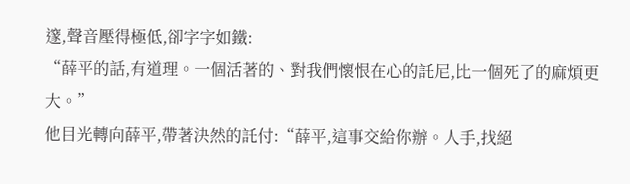邃,聲音壓得極低,卻字字如鐵:
“薛平的話,有道理。一個活著的、對我們懷恨在心的託尼,比一個死了的麻煩更大。”
他目光轉向薛平,帶著決然的託付:“薛平,這事交給你辦。人手,找絕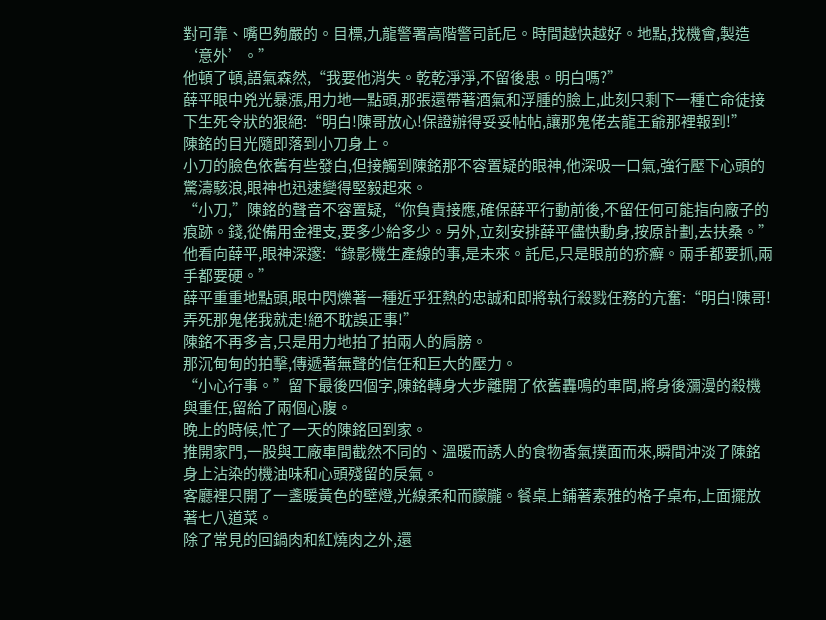對可靠、嘴巴夠嚴的。目標,九龍警署高階警司託尼。時間越快越好。地點,找機會,製造‘意外’。”
他頓了頓,語氣森然,“我要他消失。乾乾淨淨,不留後患。明白嗎?”
薛平眼中兇光暴漲,用力地一點頭,那張還帶著酒氣和浮腫的臉上,此刻只剩下一種亡命徒接下生死令狀的狠絕:“明白!陳哥放心!保證辦得妥妥帖帖,讓那鬼佬去龍王爺那裡報到!”
陳銘的目光隨即落到小刀身上。
小刀的臉色依舊有些發白,但接觸到陳銘那不容置疑的眼神,他深吸一口氣,強行壓下心頭的驚濤駭浪,眼神也迅速變得堅毅起來。
“小刀,”陳銘的聲音不容置疑,“你負責接應,確保薛平行動前後,不留任何可能指向廠子的痕跡。錢,從備用金裡支,要多少給多少。另外,立刻安排薛平儘快動身,按原計劃,去扶桑。”
他看向薛平,眼神深邃:“錄影機生產線的事,是未來。託尼,只是眼前的疥癬。兩手都要抓,兩手都要硬。”
薛平重重地點頭,眼中閃爍著一種近乎狂熱的忠誠和即將執行殺戮任務的亢奮:“明白!陳哥!弄死那鬼佬我就走!絕不耽誤正事!”
陳銘不再多言,只是用力地拍了拍兩人的肩膀。
那沉甸甸的拍擊,傳遞著無聲的信任和巨大的壓力。
“小心行事。”留下最後四個字,陳銘轉身大步離開了依舊轟鳴的車間,將身後瀰漫的殺機與重任,留給了兩個心腹。
晚上的時候,忙了一天的陳銘回到家。
推開家門,一股與工廠車間截然不同的、溫暖而誘人的食物香氣撲面而來,瞬間沖淡了陳銘身上沾染的機油味和心頭殘留的戾氣。
客廳裡只開了一盞暖黃色的壁燈,光線柔和而朦朧。餐桌上鋪著素雅的格子桌布,上面擺放著七八道菜。
除了常見的回鍋肉和紅燒肉之外,還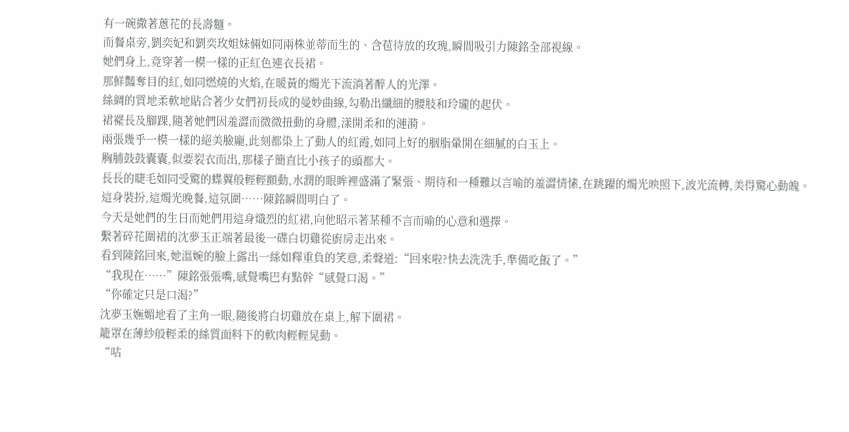有一碗撒著蔥花的長壽麵。
而餐桌旁,劉奕妃和劉奕玫姐妹倆如同兩株並蒂而生的、含苞待放的玫瑰,瞬間吸引力陳銘全部視線。
她們身上,竟穿著一模一樣的正紅色連衣長裙。
那鮮豔奪目的紅,如同燃燒的火焰,在暖黃的燭光下流淌著醉人的光澤。
絲綢的質地柔軟地貼合著少女們初長成的曼妙曲線,勾勒出纖細的腰肢和玲瓏的起伏。
裙襬長及腳踝,隨著她們因羞澀而微微扭動的身體,漾開柔和的漣漪。
兩張幾乎一模一樣的絕美臉龐,此刻都染上了動人的紅霞,如同上好的胭脂暈開在細膩的白玉上。
胸脯鼓鼓囊囊,似要裂衣而出,那樣子簡直比小孩子的頭都大。
長長的睫毛如同受驚的蝶翼般輕輕顫動,水潤的眼眸裡盛滿了緊張、期待和一種難以言喻的羞澀情愫,在跳躍的燭光映照下,波光流轉,美得驚心動魄。
這身裝扮,這燭光晚餐,這氛圍……陳銘瞬間明白了。
今天是她們的生日而她們用這身熾烈的紅裙,向他昭示著某種不言而喻的心意和選擇。
繫著碎花圍裙的沈夢玉正端著最後一碟白切雞從廚房走出來。
看到陳銘回來,她溫婉的臉上露出一絲如釋重負的笑意,柔聲道:“回來啦?快去洗洗手,準備吃飯了。”
“我現在……”陳銘張張嘴,感覺嘴巴有點幹“感覺口渴。”
“你確定只是口渴?”
沈夢玉嫵媚地看了主角一眼,隨後將白切雞放在桌上,解下圍裙。
籠罩在薄紗般輕柔的絲質面料下的軟肉輕輕晃動。
“咕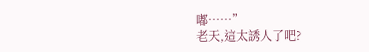嘟……”
老天,這太誘人了吧?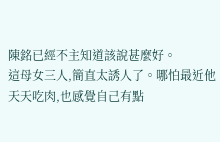陳銘已經不主知道該說甚麼好。
這母女三人,簡直太誘人了。哪怕最近他天天吃肉,也感覺自己有點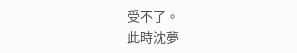受不了。
此時沈夢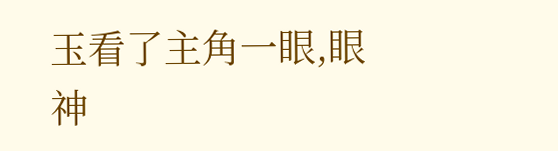玉看了主角一眼,眼神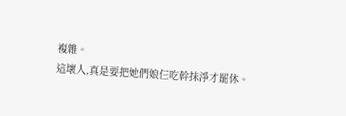複雜。
這壞人,真是要把她們娘仨吃幹抹淨才罷休。